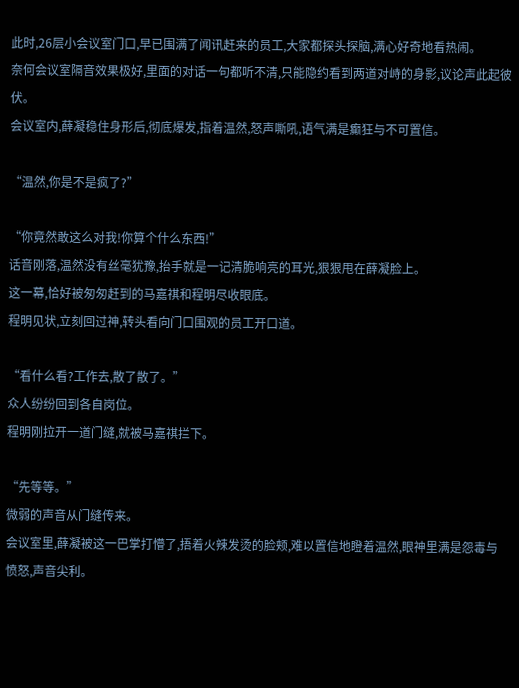此时,26层小会议室门口,早已围满了闻讯赶来的员工,大家都探头探脑,满心好奇地看热闹。
奈何会议室隔音效果极好,里面的对话一句都听不清,只能隐约看到两道对峙的身影,议论声此起彼伏。
会议室内,薛凝稳住身形后,彻底爆发,指着温然,怒声嘶吼,语气满是癫狂与不可置信。

“温然,你是不是疯了?”

“你竟然敢这么对我!你算个什么东西!”
话音刚落,温然没有丝毫犹豫,抬手就是一记清脆响亮的耳光,狠狠甩在薛凝脸上。
这一幕,恰好被匆匆赶到的马嘉祺和程明尽收眼底。
程明见状,立刻回过神,转头看向门口围观的员工开口道。

“看什么看?工作去,散了散了。”
众人纷纷回到各自岗位。
程明刚拉开一道门缝,就被马嘉祺拦下。

“先等等。”
微弱的声音从门缝传来。
会议室里,薛凝被这一巴掌打懵了,捂着火辣发烫的脸颊,难以置信地瞪着温然,眼神里满是怨毒与愤怒,声音尖利。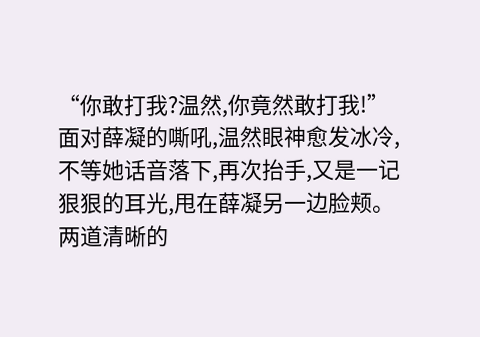“你敢打我?温然,你竟然敢打我!”
面对薛凝的嘶吼,温然眼神愈发冰冷,不等她话音落下,再次抬手,又是一记狠狠的耳光,甩在薛凝另一边脸颊。
两道清晰的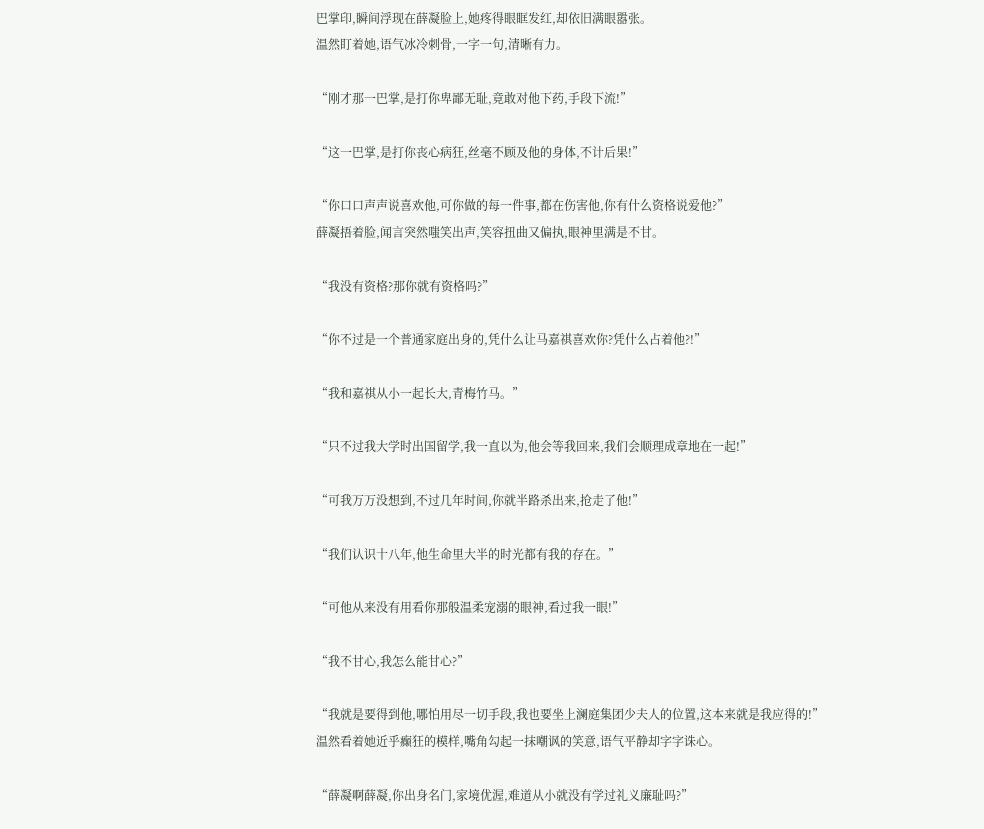巴掌印,瞬间浮现在薛凝脸上,她疼得眼眶发红,却依旧满眼嚣张。
温然盯着她,语气冰冷刺骨,一字一句,清晰有力。

“刚才那一巴掌,是打你卑鄙无耻,竟敢对他下药,手段下流!”

“这一巴掌,是打你丧心病狂,丝毫不顾及他的身体,不计后果!”

“你口口声声说喜欢他,可你做的每一件事,都在伤害他,你有什么资格说爱他?”
薛凝捂着脸,闻言突然嗤笑出声,笑容扭曲又偏执,眼神里满是不甘。

“我没有资格?那你就有资格吗?”

“你不过是一个普通家庭出身的,凭什么让马嘉祺喜欢你?凭什么占着他?!”

“我和嘉祺从小一起长大,青梅竹马。”

“只不过我大学时出国留学,我一直以为,他会等我回来,我们会顺理成章地在一起!”

“可我万万没想到,不过几年时间,你就半路杀出来,抢走了他!”

“我们认识十八年,他生命里大半的时光都有我的存在。”

“可他从来没有用看你那般温柔宠溺的眼神,看过我一眼!”

“我不甘心,我怎么能甘心?”

“我就是要得到他,哪怕用尽一切手段,我也要坐上澜庭集团少夫人的位置,这本来就是我应得的!”
温然看着她近乎癫狂的模样,嘴角勾起一抹嘲讽的笑意,语气平静却字字诛心。

“薛凝啊薛凝,你出身名门,家境优渥,难道从小就没有学过礼义廉耻吗?”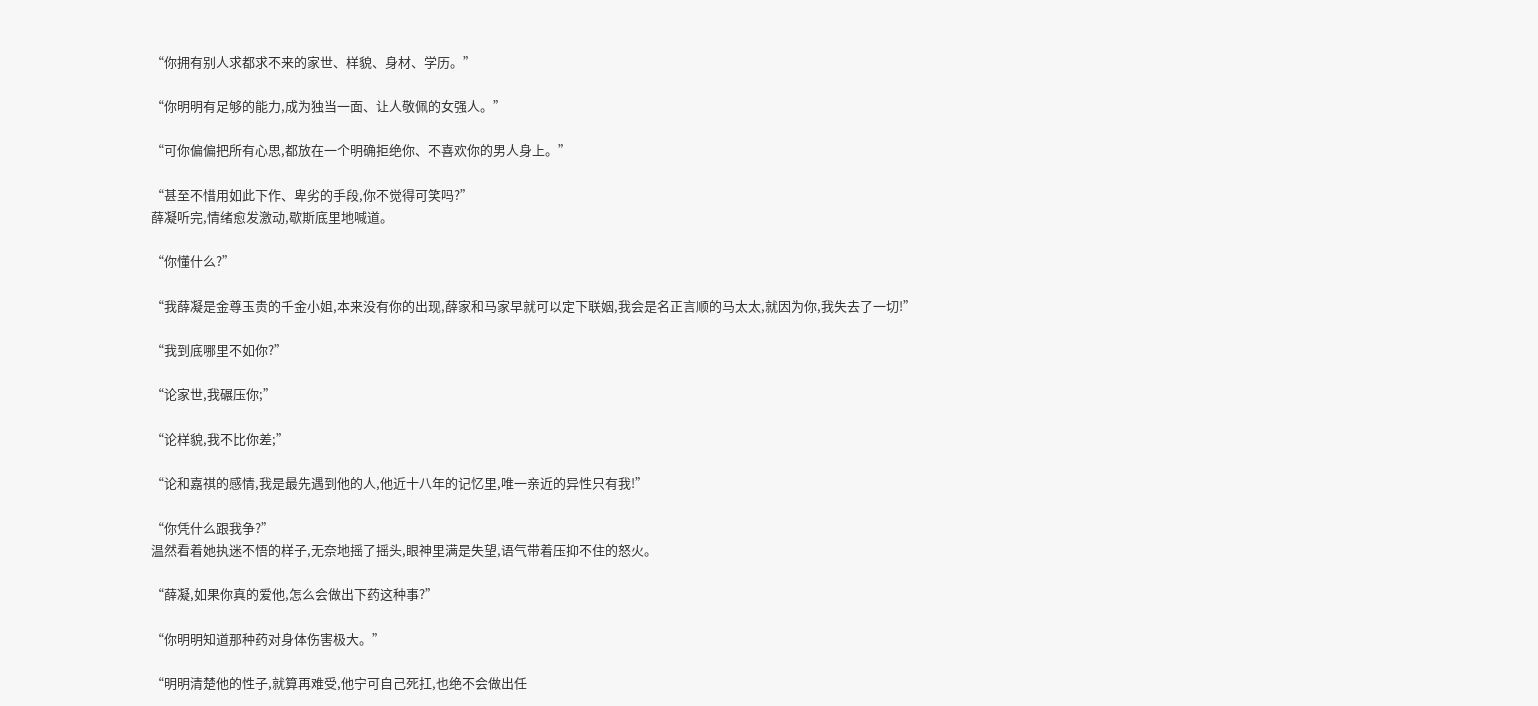“你拥有别人求都求不来的家世、样貌、身材、学历。”

“你明明有足够的能力,成为独当一面、让人敬佩的女强人。”

“可你偏偏把所有心思,都放在一个明确拒绝你、不喜欢你的男人身上。”

“甚至不惜用如此下作、卑劣的手段,你不觉得可笑吗?”
薛凝听完,情绪愈发激动,歇斯底里地喊道。

“你懂什么?”

“我薛凝是金尊玉贵的千金小姐,本来没有你的出现,薛家和马家早就可以定下联姻,我会是名正言顺的马太太,就因为你,我失去了一切!”

“我到底哪里不如你?”

“论家世,我碾压你;”

“论样貌,我不比你差;”

“论和嘉祺的感情,我是最先遇到他的人,他近十八年的记忆里,唯一亲近的异性只有我!”

“你凭什么跟我争?”
温然看着她执迷不悟的样子,无奈地摇了摇头,眼神里满是失望,语气带着压抑不住的怒火。

“薛凝,如果你真的爱他,怎么会做出下药这种事?”

“你明明知道那种药对身体伤害极大。”

“明明清楚他的性子,就算再难受,他宁可自己死扛,也绝不会做出任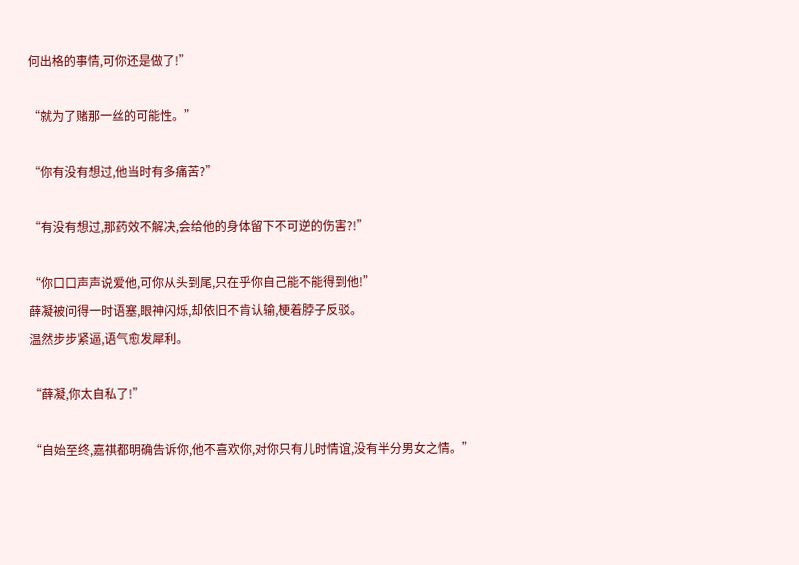何出格的事情,可你还是做了!”

“就为了赌那一丝的可能性。”

“你有没有想过,他当时有多痛苦?”

“有没有想过,那药效不解决,会给他的身体留下不可逆的伤害?!”

“你口口声声说爱他,可你从头到尾,只在乎你自己能不能得到他!”
薛凝被问得一时语塞,眼神闪烁,却依旧不肯认输,梗着脖子反驳。
温然步步紧逼,语气愈发犀利。

“薛凝,你太自私了!”

“自始至终,嘉祺都明确告诉你,他不喜欢你,对你只有儿时情谊,没有半分男女之情。”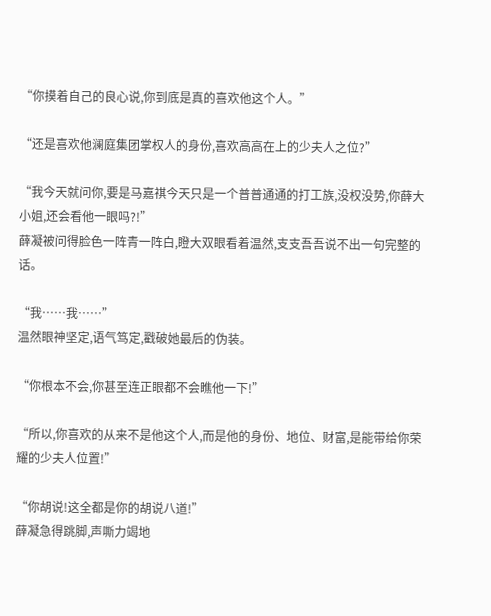“你摸着自己的良心说,你到底是真的喜欢他这个人。”

“还是喜欢他澜庭集团掌权人的身份,喜欢高高在上的少夫人之位?”

“我今天就问你,要是马嘉祺今天只是一个普普通通的打工族,没权没势,你薛大小姐,还会看他一眼吗?!”
薛凝被问得脸色一阵青一阵白,瞪大双眼看着温然,支支吾吾说不出一句完整的话。

“我……我……”
温然眼神坚定,语气笃定,戳破她最后的伪装。

“你根本不会,你甚至连正眼都不会瞧他一下!”

“所以,你喜欢的从来不是他这个人,而是他的身份、地位、财富,是能带给你荣耀的少夫人位置!”

“你胡说!这全都是你的胡说八道!”
薛凝急得跳脚,声嘶力竭地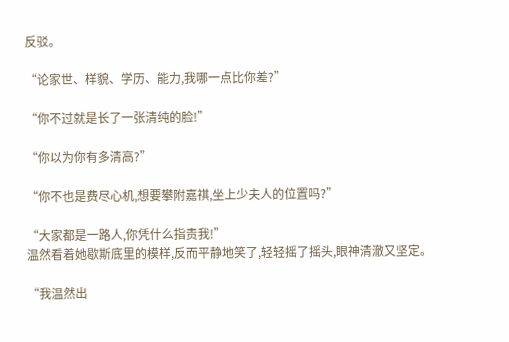反驳。

“论家世、样貌、学历、能力,我哪一点比你差?”

“你不过就是长了一张清纯的脸!”

“你以为你有多清高?”

“你不也是费尽心机,想要攀附嘉祺,坐上少夫人的位置吗?”

“大家都是一路人,你凭什么指责我!”
温然看着她歇斯底里的模样,反而平静地笑了,轻轻摇了摇头,眼神清澈又坚定。

“我温然出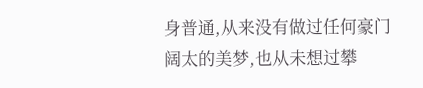身普通,从来没有做过任何豪门阔太的美梦,也从未想过攀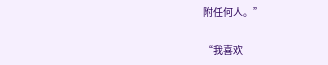附任何人。”

“我喜欢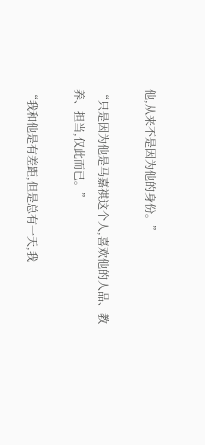他,从来不是因为他的身份。”

“只是因为他是马嘉祺这个人,喜欢他的人品、教养、担当,仅此而已。”

“我和他是有差距,但是总有一天,我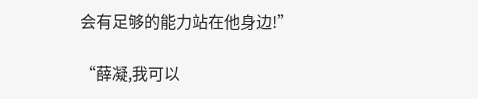会有足够的能力站在他身边!”

“薛凝,我可以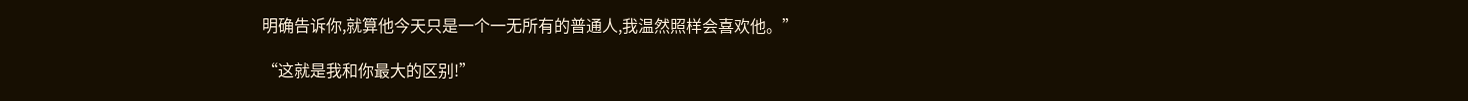明确告诉你,就算他今天只是一个一无所有的普通人,我温然照样会喜欢他。”

“这就是我和你最大的区别!”